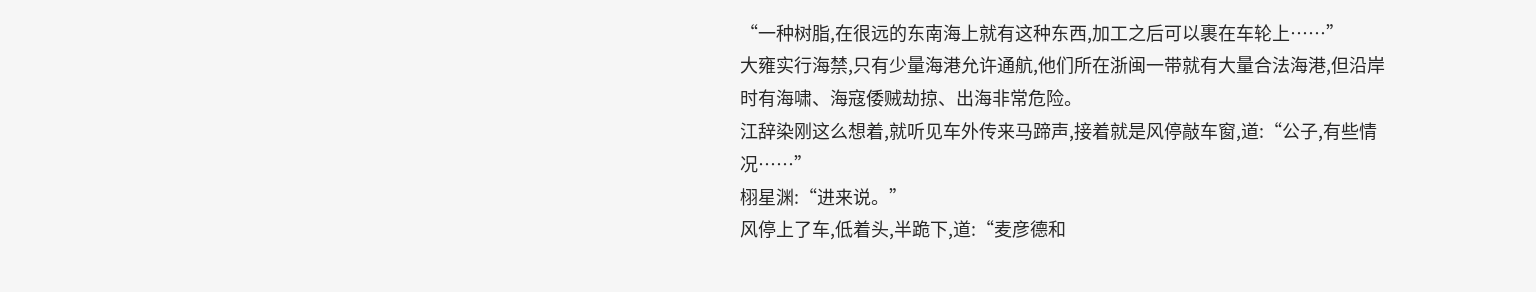“一种树脂,在很远的东南海上就有这种东西,加工之后可以裹在车轮上……”
大雍实行海禁,只有少量海港允许通航,他们所在浙闽一带就有大量合法海港,但沿岸时有海啸、海寇倭贼劫掠、出海非常危险。
江辞染刚这么想着,就听见车外传来马蹄声,接着就是风停敲车窗,道:“公子,有些情况……”
栩星渊:“进来说。”
风停上了车,低着头,半跪下,道:“麦彦德和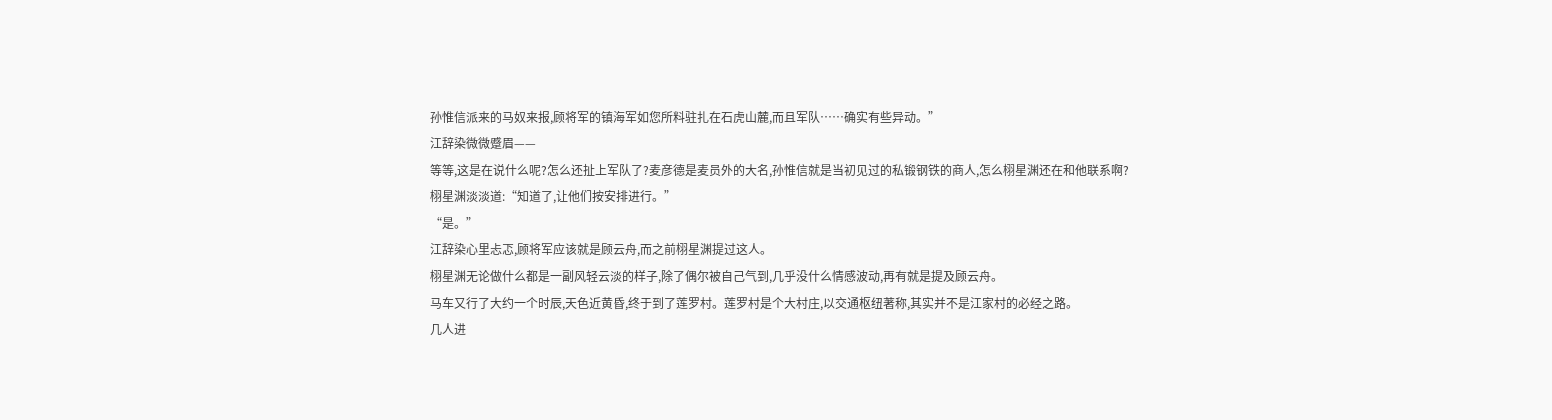孙惟信派来的马奴来报,顾将军的镇海军如您所料驻扎在石虎山麓,而且军队……确实有些异动。”
江辞染微微蹙眉——
等等,这是在说什么呢?怎么还扯上军队了?麦彦德是麦员外的大名,孙惟信就是当初见过的私锻钢铁的商人,怎么栩星渊还在和他联系啊?
栩星渊淡淡道:“知道了,让他们按安排进行。”
“是。”
江辞染心里忐忑,顾将军应该就是顾云舟,而之前栩星渊提过这人。
栩星渊无论做什么都是一副风轻云淡的样子,除了偶尔被自己气到,几乎没什么情感波动,再有就是提及顾云舟。
马车又行了大约一个时辰,天色近黄昏,终于到了莲罗村。莲罗村是个大村庄,以交通枢纽著称,其实并不是江家村的必经之路。
几人进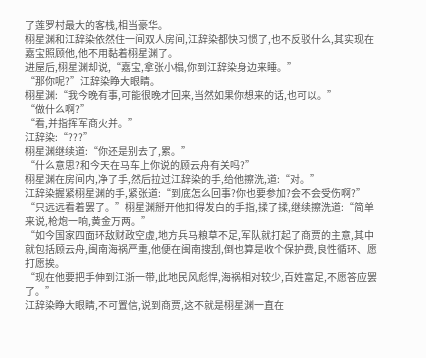了莲罗村最大的客栈,相当豪华。
栩星渊和江辞染依然住一间双人房间,江辞染都快习惯了,也不反驳什么,其实现在嘉宝照顾他,他不用黏着栩星渊了。
进屋后,栩星渊却说,“嘉宝,拿张小榻,你到江辞染身边来睡。”
“那你呢?”江辞染睁大眼睛。
栩星渊:“我今晚有事,可能很晚才回来,当然如果你想来的话,也可以。”
“做什么啊?”
“看,并指挥军商火并。”
江辞染:“???”
栩星渊继续道:“你还是别去了,累。”
“什么意思?和今天在马车上你说的顾云舟有关吗?”
栩星渊在房间内,净了手,然后拉过江辞染的手,给他擦洗,道:“对。”
江辞染握紧栩星渊的手,紧张道:“到底怎么回事?你也要参加?会不会受伤啊?”
“只远远看着罢了。”栩星渊掰开他扣得发白的手指,揉了揉,继续擦洗道:“简单来说,枪炮一响,黄金万两。”
“如今国家四面环敌财政空虚,地方兵马粮草不足,军队就打起了商贾的主意,其中就包括顾云舟,闽南海祸严重,他便在闽南搜刮,倒也算是收个保护费,良性循环、愿打愿挨。
“现在他要把手伸到江浙一带,此地民风彪悍,海祸相对较少,百姓富足,不愿答应罢了。”
江辞染睁大眼睛,不可置信,说到商贾,这不就是栩星渊一直在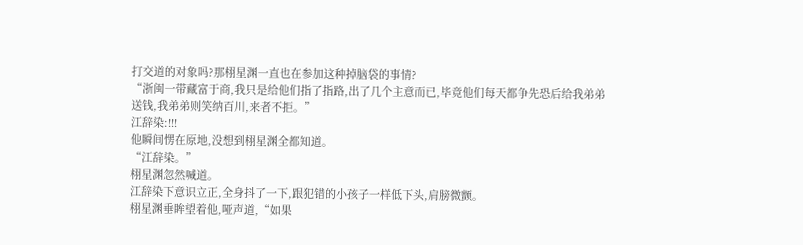打交道的对象吗?那栩星渊一直也在参加这种掉脑袋的事情?
“浙闽一带藏富于商,我只是给他们指了指路,出了几个主意而已,毕竟他们每天都争先恐后给我弟弟送钱,我弟弟则笑纳百川,来者不拒。”
江辞染:!!!
他瞬间愣在原地,没想到栩星渊全都知道。
“江辞染。”
栩星渊忽然喊道。
江辞染下意识立正,全身抖了一下,跟犯错的小孩子一样低下头,肩膀微颤。
栩星渊垂眸望着他,哑声道,“如果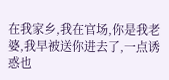在我家乡,我在官场,你是我老婆,我早被送你进去了,一点诱惑也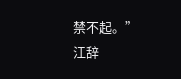禁不起。”
江辞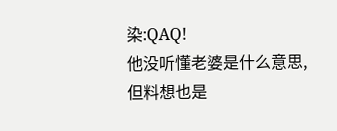染:QAQ!
他没听懂老婆是什么意思,但料想也是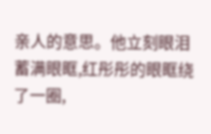亲人的意思。他立刻眼泪蓄满眼眶,红彤彤的眼眶绕了一圈,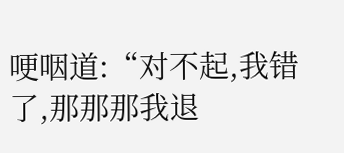哽咽道:“对不起,我错了,那那那我退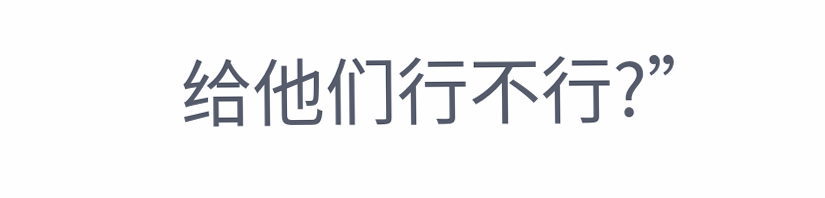给他们行不行?”